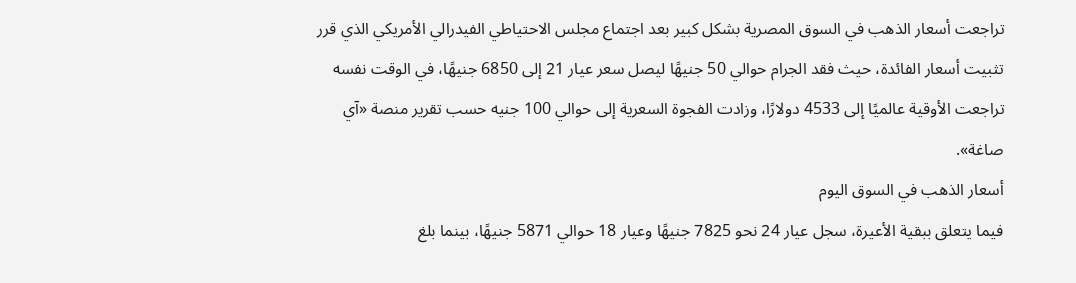تراجعت أسعار الذهب في السوق المصرية بشكل كبير بعد اجتماع مجلس الاحتياطي الفيدرالي الأمريكي الذي قرر تثبيت أسعار الفائدة، حيث فقد الجرام حوالي 50 جنيهًا ليصل سعر عيار 21 إلى 6850 جنيهًا، في الوقت نفسه تراجعت الأوقية عالميًا إلى 4533 دولارًا، وزادت الفجوة السعرية إلى حوالي 100 جنيه حسب تقرير منصة «آي صاغة».
أسعار الذهب في السوق اليوم
فيما يتعلق ببقية الأعيرة، سجل عيار 24 نحو 7825 جنيهًا وعيار 18 حوالي 5871 جنيهًا، بينما بلغ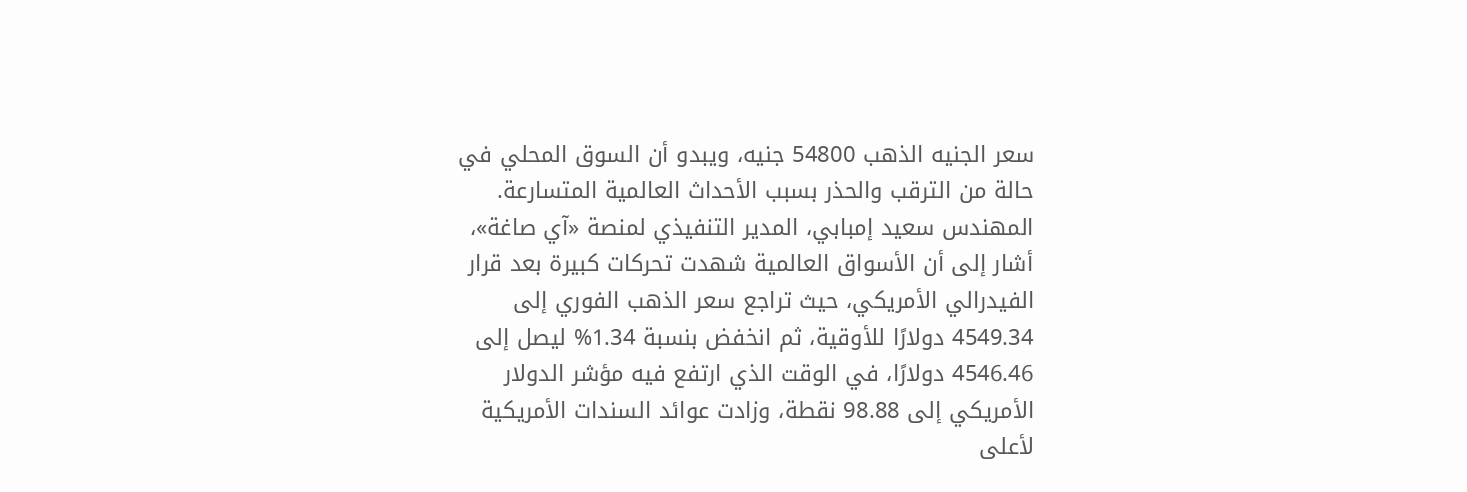سعر الجنيه الذهب 54800 جنيه، ويبدو أن السوق المحلي في حالة من الترقب والحذر بسبب الأحداث العالمية المتسارعة. المهندس سعيد إمبابي، المدير التنفيذي لمنصة «آي صاغة»، أشار إلى أن الأسواق العالمية شهدت تحركات كبيرة بعد قرار الفيدرالي الأمريكي، حيث تراجع سعر الذهب الفوري إلى 4549.34 دولارًا للأوقية، ثم انخفض بنسبة 1.34% ليصل إلى 4546.46 دولارًا، في الوقت الذي ارتفع فيه مؤشر الدولار الأمريكي إلى 98.88 نقطة، وزادت عوائد السندات الأمريكية لأعلى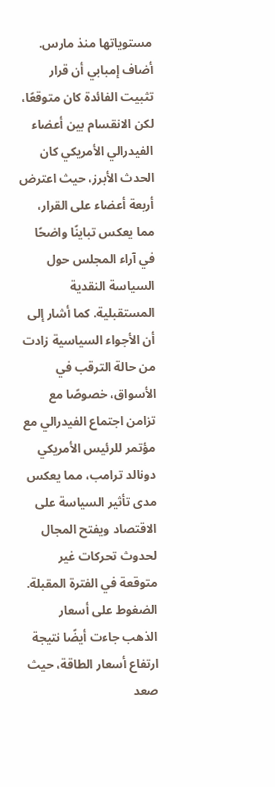مستوياتها منذ مارس.
أضاف إمبابي أن قرار تثبيت الفائدة كان متوقعًا، لكن الانقسام بين أعضاء الفيدرالي الأمريكي كان الحدث الأبرز، حيث اعترض أربعة أعضاء على القرار، مما يعكس تباينًا واضحًا في آراء المجلس حول السياسة النقدية المستقبلية. كما أشار إلى أن الأجواء السياسية زادت من حالة الترقب في الأسواق، خصوصًا مع تزامن اجتماع الفيدرالي مع مؤتمر للرئيس الأمريكي دونالد ترامب، مما يعكس مدى تأثير السياسة على الاقتصاد ويفتح المجال لحدوث تحركات غير متوقعة في الفترة المقبلة.
الضغوط على أسعار الذهب جاءت أيضًا نتيجة ارتفاع أسعار الطاقة، حيث صعد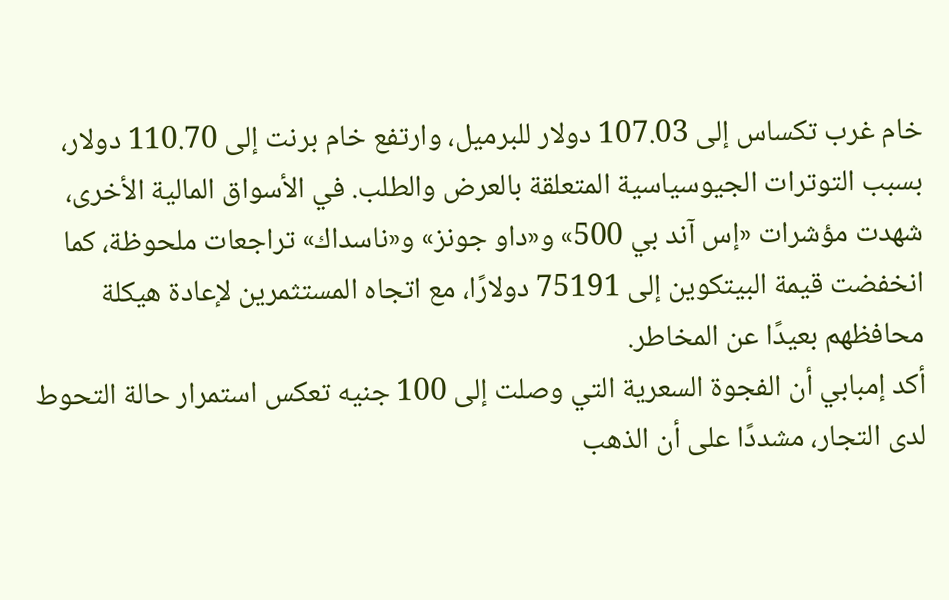خام غرب تكساس إلى 107.03 دولار للبرميل، وارتفع خام برنت إلى 110.70 دولار، بسبب التوترات الجيوسياسية المتعلقة بالعرض والطلب. في الأسواق المالية الأخرى، شهدت مؤشرات «إس آند بي 500» و«داو جونز» و«ناسداك» تراجعات ملحوظة، كما انخفضت قيمة البيتكوين إلى 75191 دولارًا، مع اتجاه المستثمرين لإعادة هيكلة محافظهم بعيدًا عن المخاطر.
أكد إمبابي أن الفجوة السعرية التي وصلت إلى 100 جنيه تعكس استمرار حالة التحوط لدى التجار، مشددًا على أن الذهب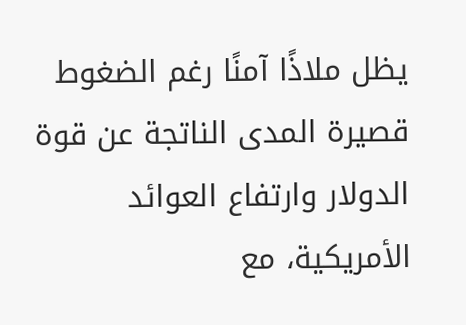يظل ملاذًا آمنًا رغم الضغوط قصيرة المدى الناتجة عن قوة الدولار وارتفاع العوائد الأمريكية، مع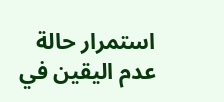استمرار حالة عدم اليقين في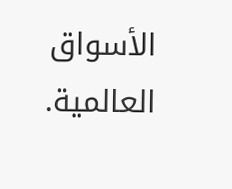الأسواق العالمية.